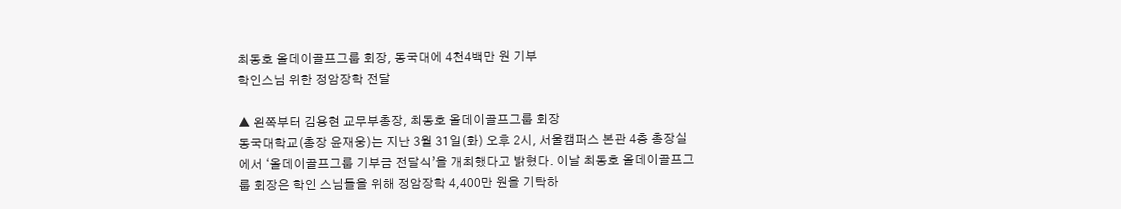최동호 올데이골프그룹 회장, 동국대에 4천4백만 원 기부
학인스님 위한 정암장학 전달

▲ 왼쪽부터 김용현 교무부총장, 최동호 올데이골프그룹 회장
동국대학교(총장 윤재웅)는 지난 3월 31일(화) 오후 2시, 서울캠퍼스 본관 4층 총장실에서 ‘올데이골프그룹 기부금 전달식’을 개최했다고 밝혔다. 이날 최동호 올데이골프그룹 회장은 학인 스님들을 위해 정암장학 4,400만 원을 기탁하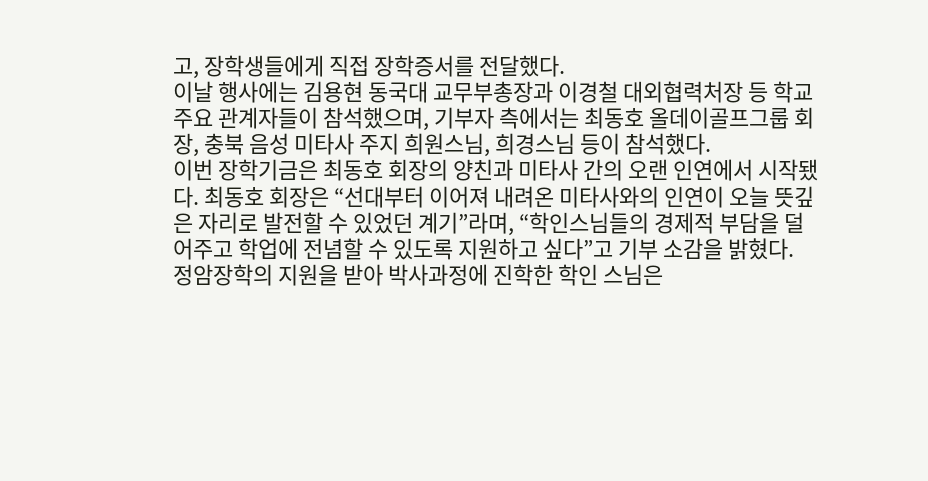고, 장학생들에게 직접 장학증서를 전달했다.
이날 행사에는 김용현 동국대 교무부총장과 이경철 대외협력처장 등 학교 주요 관계자들이 참석했으며, 기부자 측에서는 최동호 올데이골프그룹 회장, 충북 음성 미타사 주지 희원스님, 희경스님 등이 참석했다.
이번 장학기금은 최동호 회장의 양친과 미타사 간의 오랜 인연에서 시작됐다. 최동호 회장은 “선대부터 이어져 내려온 미타사와의 인연이 오늘 뜻깊은 자리로 발전할 수 있었던 계기”라며, “학인스님들의 경제적 부담을 덜어주고 학업에 전념할 수 있도록 지원하고 싶다”고 기부 소감을 밝혔다.
정암장학의 지원을 받아 박사과정에 진학한 학인 스님은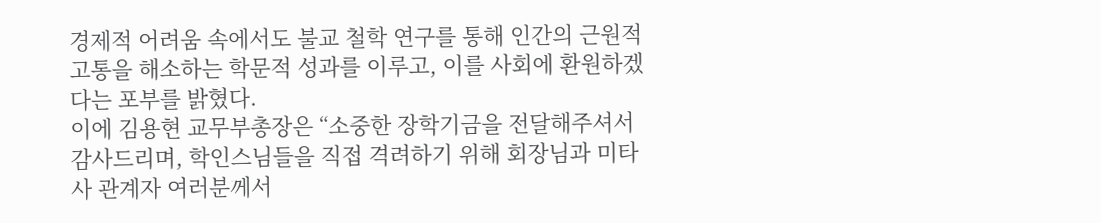경제적 어려움 속에서도 불교 철학 연구를 통해 인간의 근원적 고통을 해소하는 학문적 성과를 이루고, 이를 사회에 환원하겠다는 포부를 밝혔다.
이에 김용현 교무부총장은 “소중한 장학기금을 전달해주셔서 감사드리며, 학인스님들을 직접 격려하기 위해 회장님과 미타사 관계자 여러분께서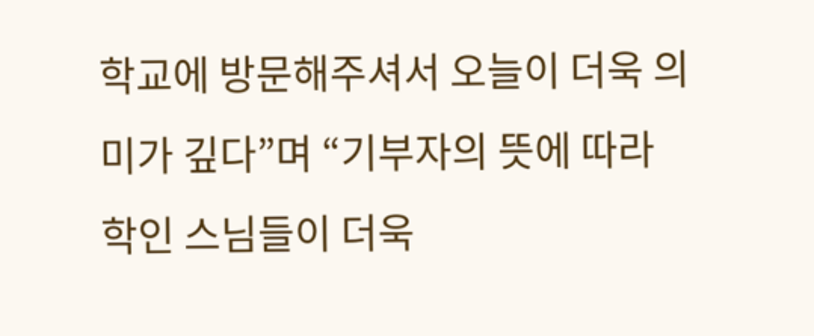학교에 방문해주셔서 오늘이 더욱 의미가 깊다”며 “기부자의 뜻에 따라 학인 스님들이 더욱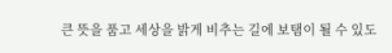큰 뜻을 품고 세상을 밝게 비추는 길에 보탬이 될 수 있도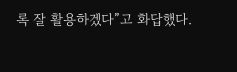록 잘 활용하겠다”고 화답했다.